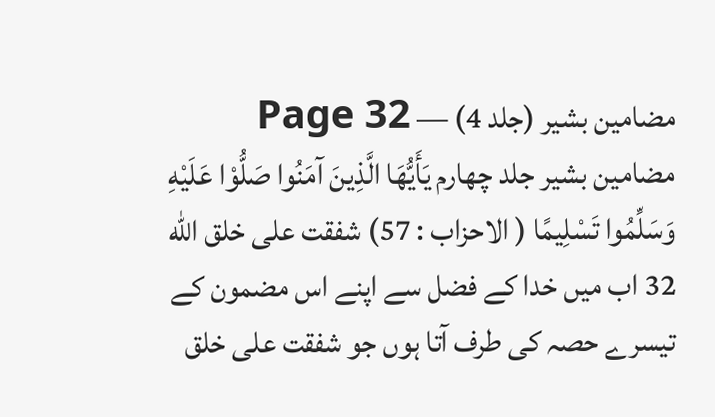مضامین بشیر (جلد 4) — Page 32
مضامین بشیر جلد چهارم يَأَيُّهَا الَّذِينَ آمَنُوا صَلُّوْا عَلَيْهِ وَسَلِّمُوا تَسْلِيمًا ( الاحزاب : 57) شفقت على خلق الله 32 اب میں خدا کے فضل سے اپنے اس مضمون کے تیسرے حصہ کی طرف آتا ہوں جو شفقت علی خلق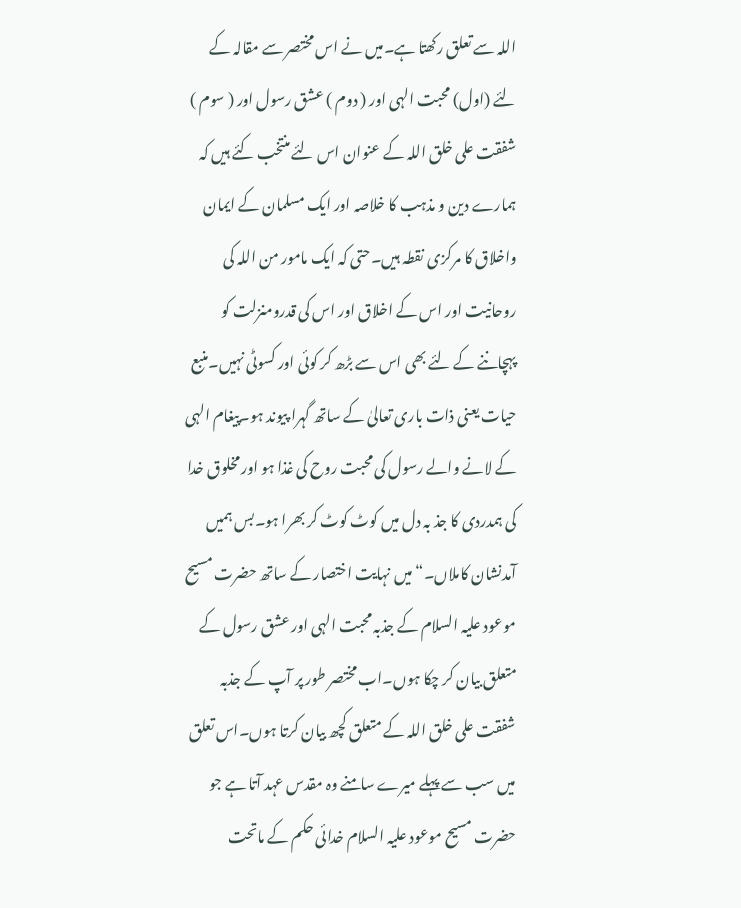اللہ سے تعلق رکھتا ہے۔میں نے اس مختصر سے مقالہ کے لئے (اول) محبت الہی اور ( دوم ) عشق رسول اور ( سوم ) شفقت علی خلق اللہ کے عنوان اس لئے منتخب کئے ہیں کہ ہمارے دین و مذہب کا خلاصہ اور ایک مسلمان کے ایمان واخلاق کا مرکزی نقطہ ہیں۔حتی کہ ایک مامور من اللہ کی روحانیت اور اس کے اخلاق اور اس کی قدرومنزلت کو پہچاننے کے لئے بھی اس سے بڑھ کر کوئی اور کسوٹی نہیں۔منبع حیات یعنی ذات باری تعالیٰ کے ساتھ گہرا پیوند ہو۔پیغام الہی کے لانے والے رسول کی محبت روح کی غذا ہو اور مخلوق خدا کی ہمدردی کا جذ بہ دل میں کوٹ کوٹ کر بھرا ہو۔بس ہمیں آمدنشان کاملاں۔“ میں نہایت اختصار کے ساتھ حضرت مسیح موعود علیہ السلام کے جذبہ محبت الہی اور عشق رسول کے متعلق بیان کر چکا ہوں۔اب مختصر طور پر آپ کے جذبہ شفقت علی خلق اللہ کے متعلق کچھ بیان کرتا ہوں۔اس تعلق میں سب سے پہلے میرے سامنے وہ مقدس عہد آتا ہے جو حضرت مسیح موعود علیہ السلام خدائی حکم کے ماتحت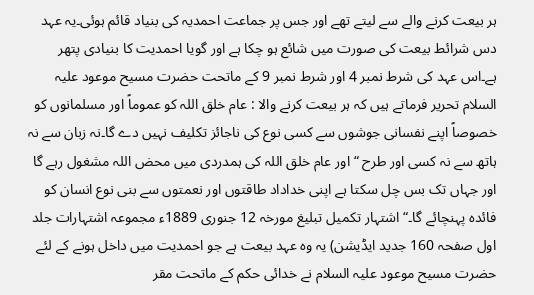ہر بیعت کرنے والے سے لیتے تھے اور جس پر جماعت احمدیہ کی بنیاد قائم ہوئی۔یہ عہد دس شرائط بیعت کی صورت میں شائع ہو چکا ہے اور گویا احمدیت کا بنیادی پتھر ہے۔اس عہد کی شرط نمبر 4 اور شرط نمبر 9 کے ماتحت حضرت مسیح موعود علیہ السلام تحریر فرماتے ہیں کہ ہر بیعت کرنے والا : عام خلق اللہ کو عموماً اور مسلمانوں کو خصوصاً اپنے نفسانی جوشوں سے کسی نوع کی ناجائز تکلیف نہیں دے گا۔نہ زبان سے نہ ہاتھ سے نہ کسی اور طرح “ اور عام خلق اللہ کی ہمدردی میں محض اللہ مشغول رہے گا اور جہاں تک بس چل سکتا ہے اپنی خداداد طاقتوں اور نعمتوں سے بنی نوع انسان کو فائدہ پہنچائے گا۔“ اشتہار تکمیل تبلیغ مورخہ 12 جنوری 1889ء مجموعہ اشتہارات جلد اول صفحہ 160 جدید ایڈیشن) یہ وہ عہد بیعت ہے جو احمدیت میں داخل ہونے کے لئے حضرت مسیح موعود علیہ السلام نے خدائی حکم کے ماتحت مقر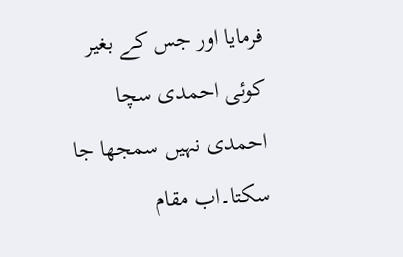فرمایا اور جس کے بغیر کوئی احمدی سچا احمدی نہیں سمجھا جا سکتا۔اب مقام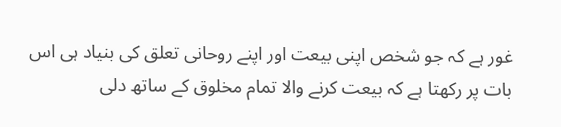غور ہے کہ جو شخص اپنی بیعت اور اپنے روحانی تعلق کی بنیاد ہی اس بات پر رکھتا ہے کہ بیعت کرنے والا تمام مخلوق کے ساتھ دلی